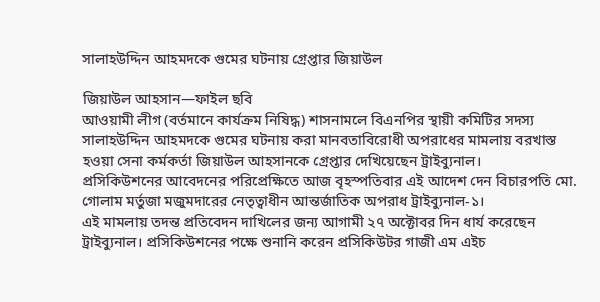সালাহউদ্দিন আহমদকে গুমের ঘটনায় গ্রেপ্তার জিয়াউল

জিয়াউল আহসান—ফাইল ছবি
আওয়ামী লীগ (বর্তমানে কার্যক্রম নিষিদ্ধ) শাসনামলে বিএনপির স্থায়ী কমিটির সদস্য সালাহউদ্দিন আহমদকে গুমের ঘটনায় করা মানবতাবিরোধী অপরাধের মামলায় বরখাস্ত হওয়া সেনা কর্মকর্তা জিয়াউল আহসানকে গ্রেপ্তার দেখিয়েছেন ট্রাইব্যুনাল।
প্রসিকিউশনের আবেদনের পরিপ্রেক্ষিতে আজ বৃহস্পতিবার এই আদেশ দেন বিচারপতি মো. গোলাম মর্তুজা মজুমদারের নেতৃত্বাধীন আন্তর্জাতিক অপরাধ ট্রাইব্যুনাল-১।
এই মামলায় তদন্ত প্রতিবেদন দাখিলের জন্য আগামী ২৭ অক্টোবর দিন ধার্য করেছেন ট্রাইব্যুনাল। প্রসিকিউশনের পক্ষে শুনানি করেন প্রসিকিউটর গাজী এম এইচ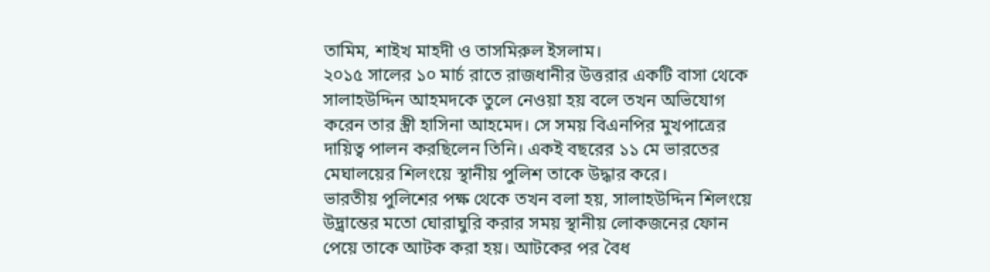তামিম, শাইখ মাহদী ও তাসমিরুল ইসলাম।
২০১৫ সালের ১০ মার্চ রাতে রাজধানীর উত্তরার একটি বাসা থেকে সালাহউদ্দিন আহমদকে তুলে নেওয়া হয় বলে তখন অভিযোগ করেন তার স্ত্রী হাসিনা আহমেদ। সে সময় বিএনপির মুখপাত্রের দায়িত্ব পালন করছিলেন তিনি। একই বছরের ১১ মে ভারতের মেঘালয়ের শিলংয়ে স্থানীয় পুলিশ তাকে উদ্ধার করে।
ভারতীয় পুলিশের পক্ষ থেকে তখন বলা হয়, সালাহউদ্দিন শিলংয়ে উদ্ভ্রান্তের মতো ঘোরাঘুরি করার সময় স্থানীয় লোকজনের ফোন পেয়ে তাকে আটক করা হয়। আটকের পর বৈধ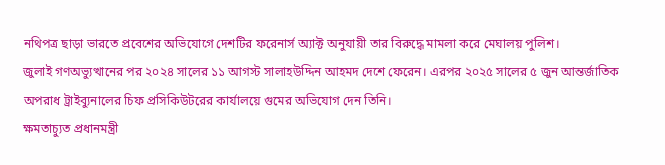নথিপত্র ছাড়া ভারতে প্রবেশের অভিযোগে দেশটির ফরেনার্স অ্যাক্ট অনুযায়ী তার বিরুদ্ধে মামলা করে মেঘালয় পুলিশ।
জুলাই গণঅভ্যুত্থানের পর ২০২৪ সালের ১১ আগস্ট সালাহউদ্দিন আহমদ দেশে ফেরেন। এরপর ২০২৫ সালের ৫ জুন আন্তর্জাতিক অপরাধ ট্রাইব্যুনালের চিফ প্রসিকিউটরের কার্যালয়ে গুমের অভিযোগ দেন তিনি।
ক্ষমতাচ্যুত প্রধানমন্ত্রী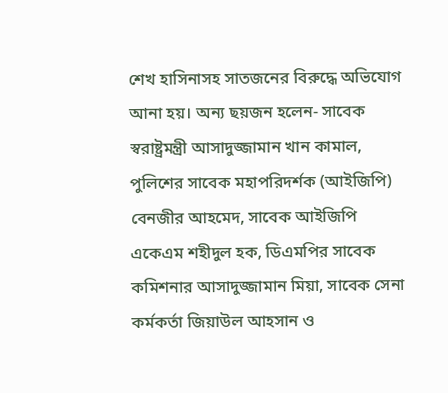শেখ হাসিনাসহ সাতজনের বিরুদ্ধে অভিযোগ আনা হয়। অন্য ছয়জন হলেন- সাবেক স্বরাষ্ট্রমন্ত্রী আসাদুজ্জামান খান কামাল, পুলিশের সাবেক মহাপরিদর্শক (আইজিপি) বেনজীর আহমেদ, সাবেক আইজিপি একেএম শহীদুল হক, ডিএমপির সাবেক কমিশনার আসাদুজ্জামান মিয়া, সাবেক সেনা কর্মকর্তা জিয়াউল আহসান ও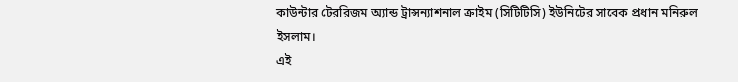কাউন্টার টেররিজম অ্যান্ড ট্রান্সন্যাশনাল ক্রাইম (সিটিটিসি) ইউনিটের সাবেক প্রধান মনিরুল ইসলাম।
এই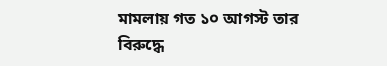মামলায় গত ১০ আগস্ট তার বিরুদ্ধে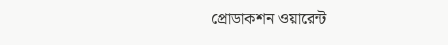প্রোডাকশন ওয়ারেন্ট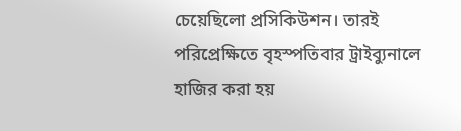চেয়েছিলো প্রসিকিউশন। তারই পরিপ্রেক্ষিতে বৃহস্পতিবার ট্রাইব্যুনালে হাজির করা হয়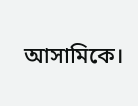আসামিকে।